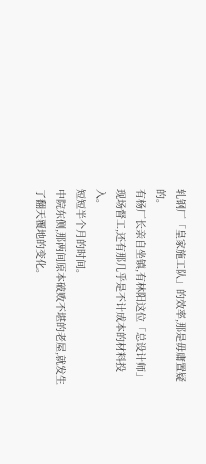轧钢厂「皇家施工队」的效率,那是毋庸置疑的。
有杨厂长亲自坐镇,有林阳这位「总设计师」现场督工,还有那几乎是不计成本的材料投入。
短短半个月的时间。
中院东侧,那两间原本破败不堪的老屋,就发生了翻天覆地的变化。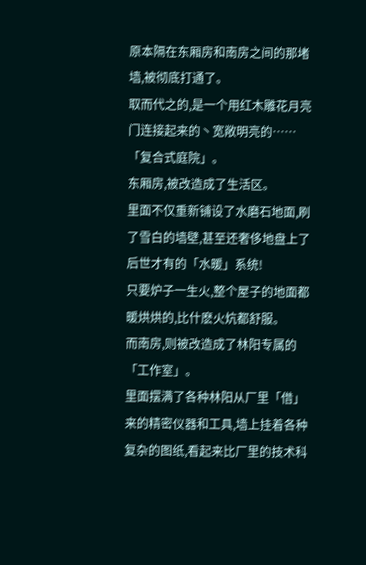原本隔在东厢房和南房之间的那堵墙,被彻底打通了。
取而代之的,是一个用红木雕花月亮门连接起来的丶宽敞明亮的……「复合式庭院」。
东厢房,被改造成了生活区。
里面不仅重新铺设了水磨石地面,刷了雪白的墙壁,甚至还奢侈地盘上了后世才有的「水暖」系统!
只要炉子一生火,整个屋子的地面都暖烘烘的,比什麽火炕都舒服。
而南房,则被改造成了林阳专属的「工作室」。
里面摆满了各种林阳从厂里「借」来的精密仪器和工具,墙上挂着各种复杂的图纸,看起来比厂里的技术科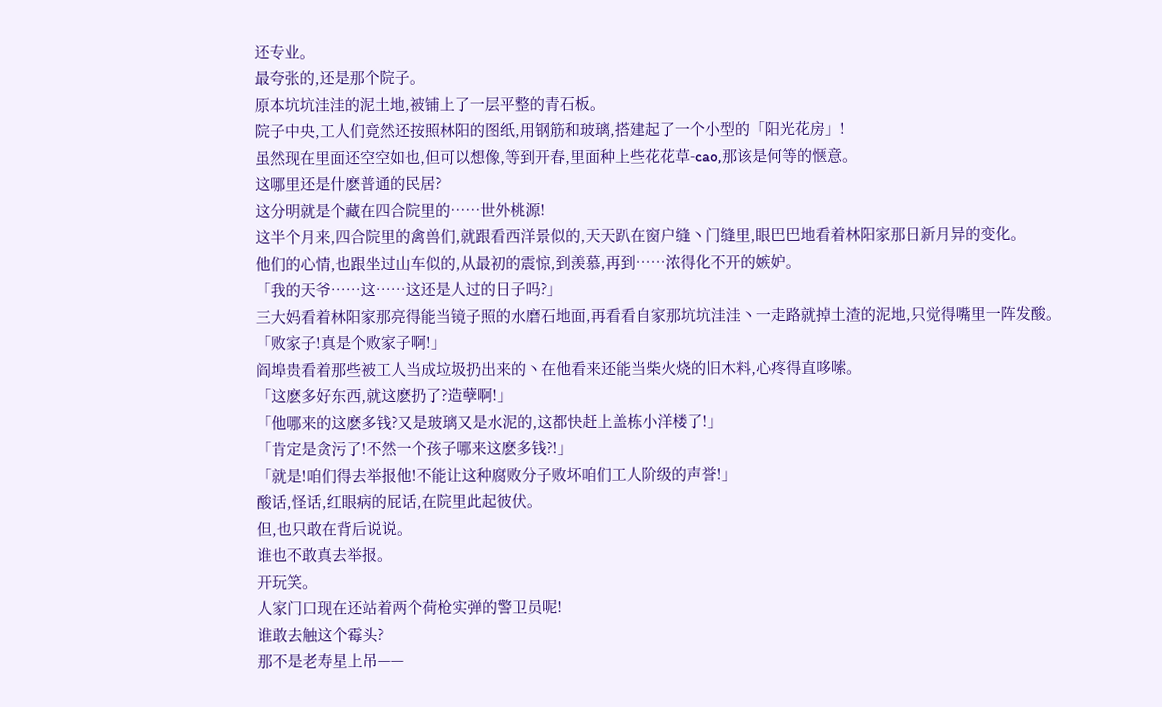还专业。
最夸张的,还是那个院子。
原本坑坑洼洼的泥土地,被铺上了一层平整的青石板。
院子中央,工人们竟然还按照林阳的图纸,用钢筋和玻璃,搭建起了一个小型的「阳光花房」!
虽然现在里面还空空如也,但可以想像,等到开春,里面种上些花花草-cao,那该是何等的惬意。
这哪里还是什麽普通的民居?
这分明就是个藏在四合院里的……世外桃源!
这半个月来,四合院里的禽兽们,就跟看西洋景似的,天天趴在窗户缝丶门缝里,眼巴巴地看着林阳家那日新月异的变化。
他们的心情,也跟坐过山车似的,从最初的震惊,到羡慕,再到……浓得化不开的嫉妒。
「我的天爷……这……这还是人过的日子吗?」
三大妈看着林阳家那亮得能当镜子照的水磨石地面,再看看自家那坑坑洼洼丶一走路就掉土渣的泥地,只觉得嘴里一阵发酸。
「败家子!真是个败家子啊!」
阎埠贵看着那些被工人当成垃圾扔出来的丶在他看来还能当柴火烧的旧木料,心疼得直哆嗦。
「这麽多好东西,就这麽扔了?造孽啊!」
「他哪来的这麽多钱?又是玻璃又是水泥的,这都快赶上盖栋小洋楼了!」
「肯定是贪污了!不然一个孩子哪来这麽多钱?!」
「就是!咱们得去举报他!不能让这种腐败分子败坏咱们工人阶级的声誉!」
酸话,怪话,红眼病的屁话,在院里此起彼伏。
但,也只敢在背后说说。
谁也不敢真去举报。
开玩笑。
人家门口现在还站着两个荷枪实弹的警卫员呢!
谁敢去触这个霉头?
那不是老寿星上吊——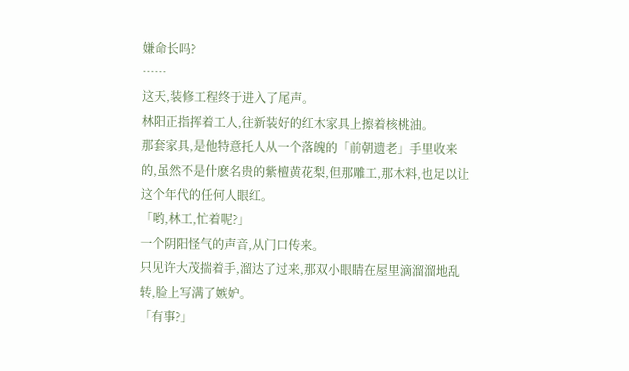嫌命长吗?
……
这天,装修工程终于进入了尾声。
林阳正指挥着工人,往新装好的红木家具上擦着核桃油。
那套家具,是他特意托人从一个落魄的「前朝遗老」手里收来的,虽然不是什麽名贵的紫檀黄花梨,但那雕工,那木料,也足以让这个年代的任何人眼红。
「哟,林工,忙着呢?」
一个阴阳怪气的声音,从门口传来。
只见许大茂揣着手,溜达了过来,那双小眼睛在屋里滴溜溜地乱转,脸上写满了嫉妒。
「有事?」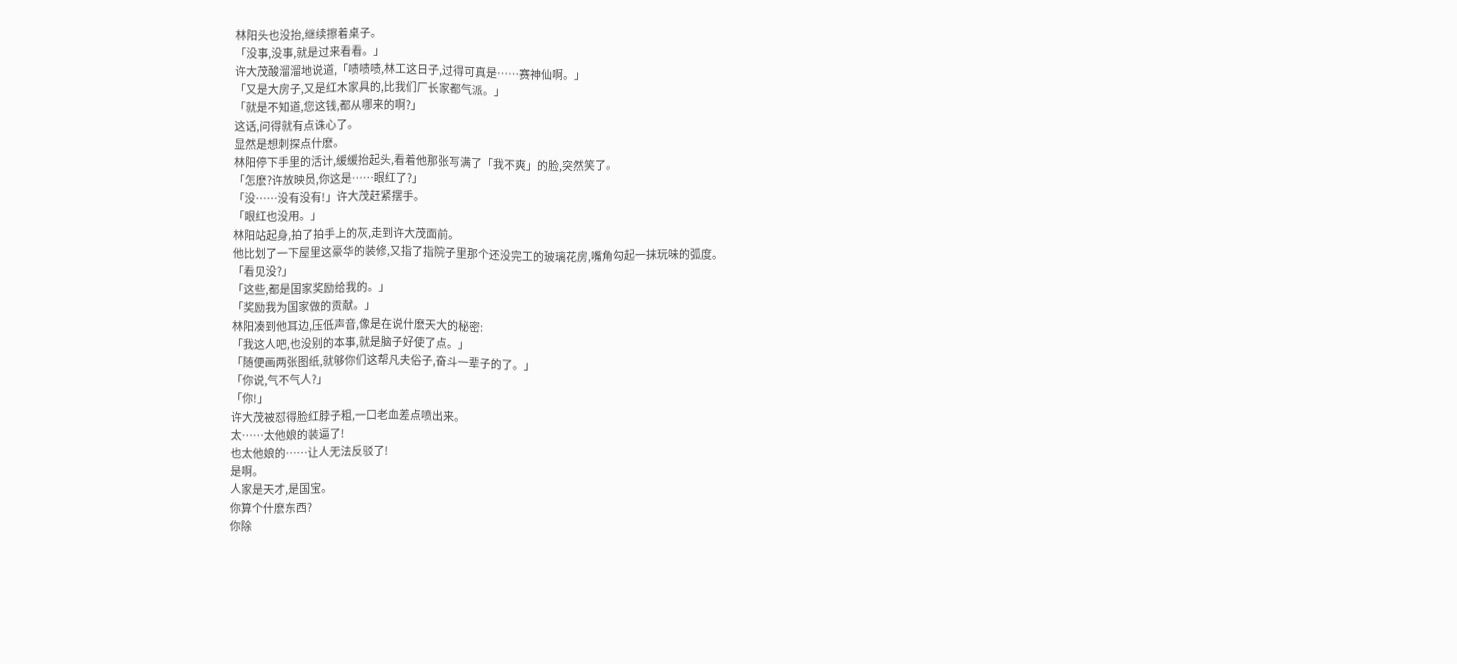林阳头也没抬,继续擦着桌子。
「没事,没事,就是过来看看。」
许大茂酸溜溜地说道,「啧啧啧,林工这日子,过得可真是……赛神仙啊。」
「又是大房子,又是红木家具的,比我们厂长家都气派。」
「就是不知道,您这钱,都从哪来的啊?」
这话,问得就有点诛心了。
显然是想刺探点什麽。
林阳停下手里的活计,缓缓抬起头,看着他那张写满了「我不爽」的脸,突然笑了。
「怎麽?许放映员,你这是……眼红了?」
「没……没有没有!」许大茂赶紧摆手。
「眼红也没用。」
林阳站起身,拍了拍手上的灰,走到许大茂面前。
他比划了一下屋里这豪华的装修,又指了指院子里那个还没完工的玻璃花房,嘴角勾起一抹玩味的弧度。
「看见没?」
「这些,都是国家奖励给我的。」
「奖励我为国家做的贡献。」
林阳凑到他耳边,压低声音,像是在说什麽天大的秘密:
「我这人吧,也没别的本事,就是脑子好使了点。」
「随便画两张图纸,就够你们这帮凡夫俗子,奋斗一辈子的了。」
「你说,气不气人?」
「你!」
许大茂被怼得脸红脖子粗,一口老血差点喷出来。
太……太他娘的装逼了!
也太他娘的……让人无法反驳了!
是啊。
人家是天才,是国宝。
你算个什麽东西?
你除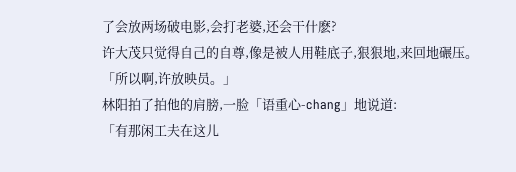了会放两场破电影,会打老婆,还会干什麽?
许大茂只觉得自己的自尊,像是被人用鞋底子,狠狠地,来回地碾压。
「所以啊,许放映员。」
林阳拍了拍他的肩膀,一脸「语重心-chang」地说道:
「有那闲工夫在这儿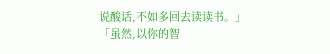说酸话,不如多回去读读书。」
「虽然,以你的智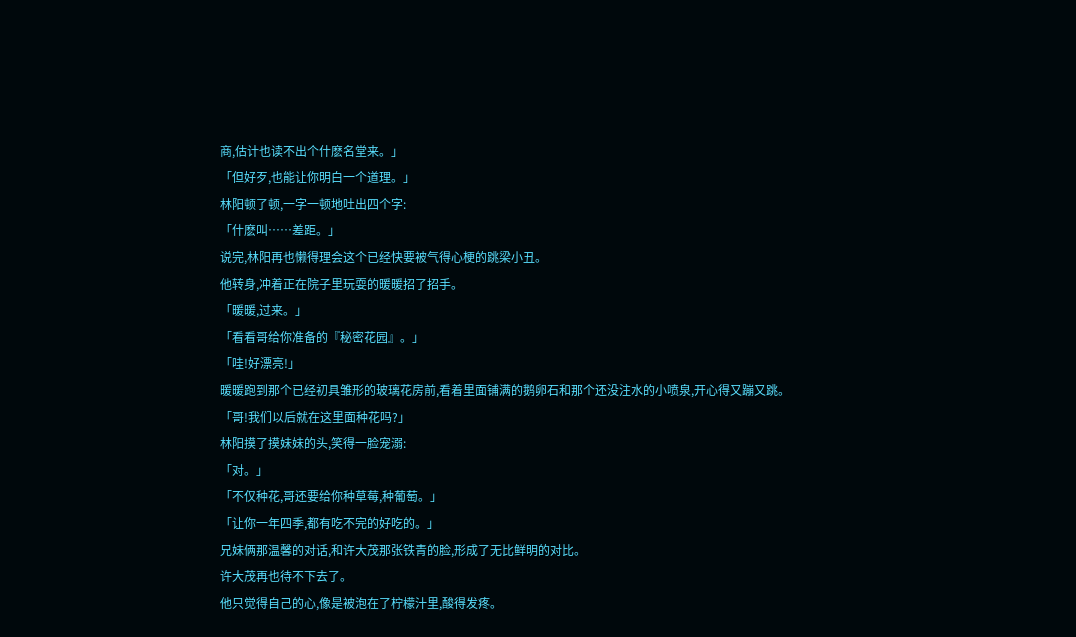商,估计也读不出个什麽名堂来。」
「但好歹,也能让你明白一个道理。」
林阳顿了顿,一字一顿地吐出四个字:
「什麽叫……差距。」
说完,林阳再也懒得理会这个已经快要被气得心梗的跳梁小丑。
他转身,冲着正在院子里玩耍的暖暖招了招手。
「暖暖,过来。」
「看看哥给你准备的『秘密花园』。」
「哇!好漂亮!」
暖暖跑到那个已经初具雏形的玻璃花房前,看着里面铺满的鹅卵石和那个还没注水的小喷泉,开心得又蹦又跳。
「哥!我们以后就在这里面种花吗?」
林阳摸了摸妹妹的头,笑得一脸宠溺:
「对。」
「不仅种花,哥还要给你种草莓,种葡萄。」
「让你一年四季,都有吃不完的好吃的。」
兄妹俩那温馨的对话,和许大茂那张铁青的脸,形成了无比鲜明的对比。
许大茂再也待不下去了。
他只觉得自己的心,像是被泡在了柠檬汁里,酸得发疼。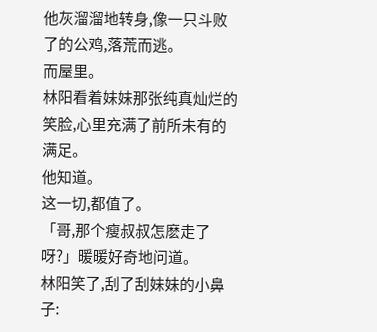他灰溜溜地转身,像一只斗败了的公鸡,落荒而逃。
而屋里。
林阳看着妹妹那张纯真灿烂的笑脸,心里充满了前所未有的满足。
他知道。
这一切,都值了。
「哥,那个瘦叔叔怎麽走了呀?」暖暖好奇地问道。
林阳笑了,刮了刮妹妹的小鼻子: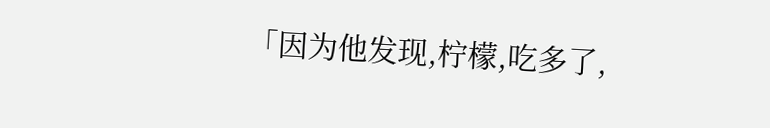「因为他发现,柠檬,吃多了,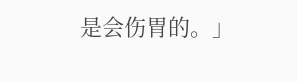是会伤胃的。」